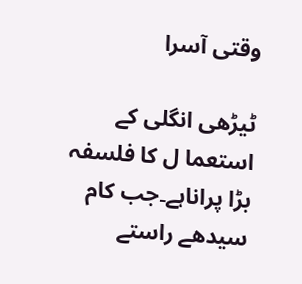وقتی آسرا

ٹیڑھی انگلی کے استعما ل کا فلسفہ بڑا پراناہے۔جب کام سیدھے راستے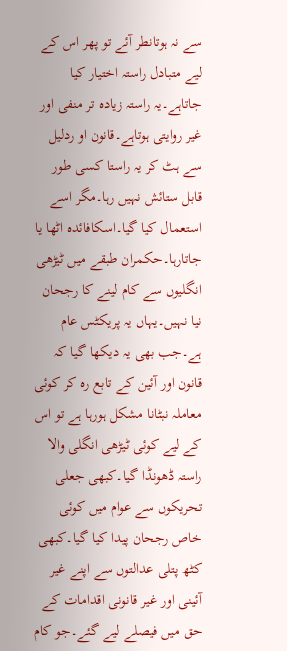سے نہ ہوتانطر آئے تو پھر اس کے لیے متبادل راستہ اختیار کیا جاتاہے۔یہ راستہ زیادہ تر منفی اور غیر روایتی ہوتاہے۔قانون او ردلیل سے ہٹ کر یہ راستا کسی طور قابل ستائش نہیں رہا۔مگر اسے استعمال کیا گیا۔اسکافائدہ اٹھا یا جاتارہا۔حکمران طبقے میں ٹیڑھی انگلیوں سے کام لینے کا رجحان نیا نہیں۔یہاں یہ پریکٹس عام ہے۔جب بھی یہ دیکھا گیا کہ قانون اور آئین کے تابع رہ کر کوئی معاملہ نبٹانا مشکل ہورہا ہے تو اس کے لیے کوئی ٹیڑھی انگلی والا راستہ ڈھونڈا گیا۔کبھی جعلی تحریکوں سے عوام میں کوئی خاص رجحان پیدا کیا گیا۔کبھی کٹھ پتلی عدالتوں سے اپنے غیر آئینی اور غیر قانونی اقدامات کے حق میں فیصلے لیے گئے۔جو کام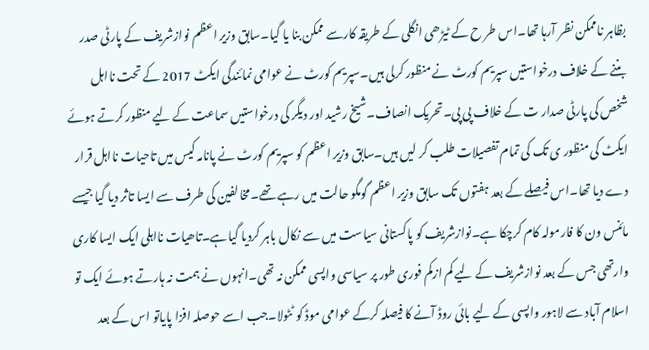بظاہر ناممکن نظر آرہا تھا۔اس طر ح کے ٹیڑھی انگلی کے طریقہ کارسے ممکن بنا یا گیا۔سابق وزیر اعظم نوازشریف کے پارٹی صدر بننے کے خلاف درخواستیں سپریم کورٹ نے منظور کرلی ہیں۔سپریم کورٹ نے عوامی نمائندگی ایکٹ 2017 کے تحت نااہل شخص کی پارٹی صدار ت کے خلاف پی پی۔تحریک انصاف۔شیخ رشید اور دیگر کی درخواستیں سماعت کے لیے منظور کرتے ہوئے ایکٹ کی منظور ی تک کی تمام تفصیلات طلب کر لیں ہیں۔سابق وزیر اعظم کو سپریم کورٹ نے پانامہ کیس میں تاحیات نااہل قرار دے دیا تھا۔اس فیصلے کے بعد ہفتوں تک سابق وزیر اعظم گومگو حالت میں رہے تھے۔مخالفین کی طرف سے ایسا تاثر دیا گیا جیسے مائنس ون کا فارمولہ کام کرچکا ہے۔نوازشریف کو پاکستانی سیاست میں سے نکال باہر کردیا گیاہے۔تاھیات نااہلی ایک ایسا کاری وارتھی جس کے بعد نوازشریف کے لیے کم ازکم فوری طور پر سیاسی واپسی ممکن نہ تھی۔انہوں نے ہمت نہ ہارتے ہوئے ایک تو اسلام آباد سے لاہور واپسی کے لیے بائی روڈ آنے کا فیصلہ کرکے عوامی موڈ کو ٹٹولا۔جب اسے حوصلہ افزا پایاتو اس کے بعد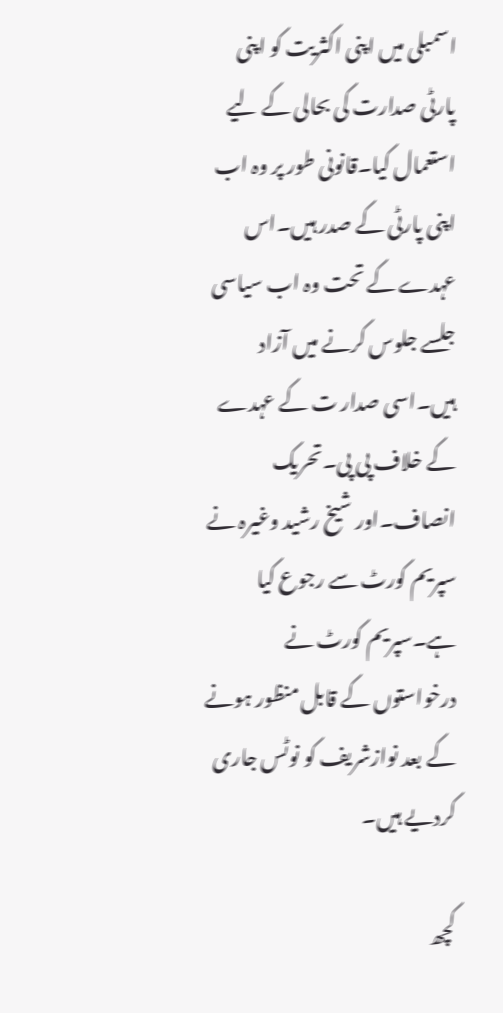اسمبلی میں اپنی اکثریت کو اپنی پارٹی صدارت کی بحالی کے لیے استعمال کیا۔قانونی طور پر وہ اب اپنی پارٹی کے صدر ہیں۔اس عہدے کے تحت وہ اب سیاسی جلسے جلوس کرنے میں آزاد ہیں۔اسی صدار ت کے عہدے کے خلاف پی پی۔تحریک انصاف۔اور شیخ رشید وغیرہ نے سپریم کورٹ سے رجوع کیا ہے۔سپریم کورٹ نے درخواستوں کے قابل منظور ہونے کے بعد نوازشریف کو نوٹس جاری کردیے ہیں۔

کچھ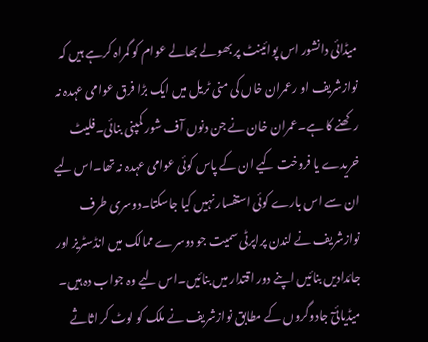میڈائی دانشور اس پوائینٹ پر بھولے بھالے عوام کو گمراہ کرہے ہیں کہ نوازشریف او رعمران خاں کی منی ٹریل میں ایک بڑا فرق عوامی عہدہ نہ رکھنے کا ہے۔عمران خان نے جن دنوں آف شور کمپنی بنائی۔فلیٹ خریدے یا فروخت کیے ان کے پاس کوئی عوامی عہدہ نہ تھا۔اس لیے ان سے اس بارے کوئی استفسار نہیں کیا جاسکتا۔دوسری طرف نوازشریف نے لندن پراپرٹی سمیت جو دوسرے ممالک میں انڈسٹریز اور جائدادیں بنائیں اپنے دور اقتدار میں بنائیں۔اس لیے وہ جواب دہ ہیں۔ میڈیائیٓ جادوگروں کے مطابق نوازشریف نے ملک کو لوٹ کر اثاثے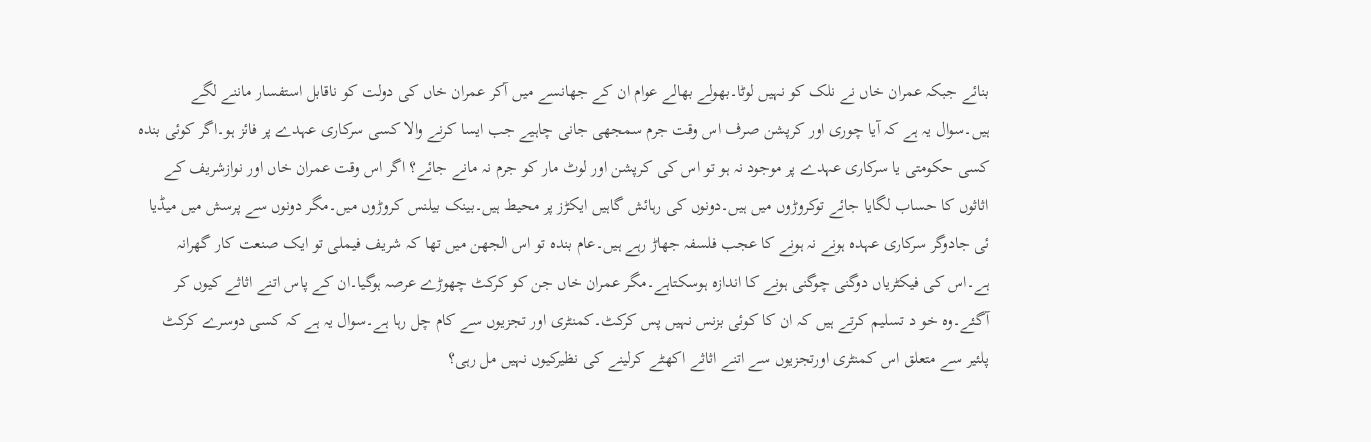بنائے جبکہ عمران خاں نے نلک کو نہیں لوٹا۔بھولے بھالے عوام ان کے جھانسے میں آکر عمران خاں کی دولت کو ناقابل استفسار ماننے لگے ہیں۔سوال یہ ہے کہ آیا چوری اور کرپشن صرف اس وقت جرم سمجھی جانی چاہیے جب ایسا کرنے والا کسی سرکاری عہدے پر فائز ہو۔اگر کوئی بندہ کسی حکومتی یا سرکاری عہدے پر موجود نہ ہو تو اس کی کرپشن اور لوٹ مار کو جرم نہ مانے جائے؟ اگر اس وقت عمران خاں اور نوازشریف کے اثاثوں کا حساب لگایا جائے توکروڑوں میں ہیں۔دونوں کی رہائش گاہیں ایکڑز پر محیط ہیں۔بینک بیلنس کروڑوں میں۔مگر دونوں سے پرسش میں میڈیا ئی جادوگر سرکاری عہدہ ہونے نہ ہونے کا عجب فلسفہ جھاڑ رہے ہیں۔عام بندہ تو اس الجھن میں تھا کہ شریف فیملی تو ایک صنعت کار گھرانہ ہے۔اس کی فیکٹریاں دوگنی چوگنی ہونے کا اندازہ ہوسکتاہے۔مگر عمران خاں جن کو کرکٹ چھوڑے عرصہ ہوگیا۔ان کے پاس اتنے اثاثے کیوں کر آگئے۔وہ خو د تسلیم کرتے ہیں کہ ان کا کوئی بزنس نہیں پس کرکٹ۔کمنٹری اور تجزیوں سے کام چل رہا ہے۔سوال یہ ہے کہ کسی دوسرے کرکٹ پلئیر سے متعلق اس کمنٹری اورتجزیوں سے اتنے اثاثے اکھٹے کرلینے کی نظیرکیوں نہیں مل رہی؟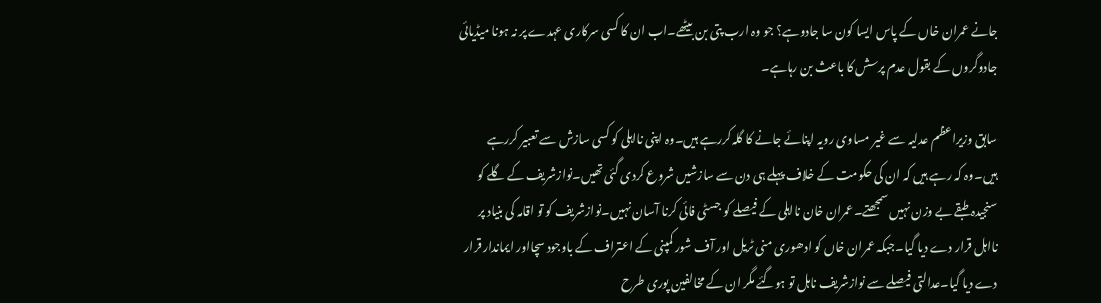جانے عمران خاں کے پاس ایسا کون سا جادوہے؟ جو وہ ارب پتی بن بیٹھے۔اب ان کا کسی سرکاری عہدے پر نہ ہونا میڈیائی جادوگروں کے بقول عدم پرسش کا باعث بن رہاہے۔

سابق وزیراعظم عدلیہ سے غیر مساوی رویہ اپنائے جانے کا گلہ کررہے ہیں۔وہ اپنی نااہلی کو کسی سازش سے تعبیر کررہے ہیں۔وہ کہ رہے ہیں کہ ان کی حکومت کے خلاف پہلے ہی دن سے سازشیں شروع کردی گئی تھیں۔نوازشریف کے گلے کو سنجیدہ طبقے بے وزن نہیں سمجھتے۔عمران خان نااہلی کے فیصلے کو جسٹی فائی کرنا آسان نہیں۔نوازشریف کو تو اقامہ کی بنیاد پر نااہل قرار دے دیا گیا۔جبکہ عمران خاں کو ادھوری منی ٹریل اور آف شور کمپنی کے اعتراف کے باوجود سچااور ایماندار قرار دے دیا گیا۔عدالتی فیصلے سے نوازشریف ناہل تو ہوگئے مگر ان کے مخالفین پوری طرح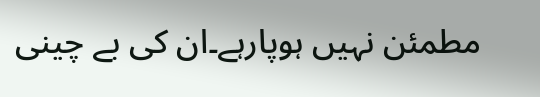مطمئن نہیں ہوپارہے۔ان کی بے چینی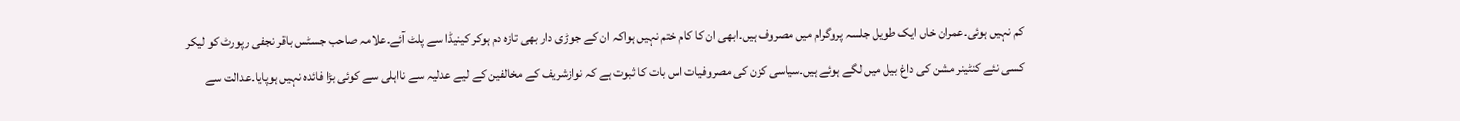کم نہیں ہوئی۔عمران خاں ایک طویل جلسہ پروگرام میں مصروف ہیں۔ابھی ان کا کام ختم نہیں ہواکہ ان کے جوڑی دار بھی تازہ دم ہوکر کینیڈا سے پلٹ آئے۔علامہ صاحب جسٹس باقر نجفی رپورٹ کو لیکر کسی نئے کنٹینر مشن کی داغ بیل میں لگے ہوئے ہیں۔سیاسی کزن کی مصروفیات اس بات کا ثبوت ہے کہ نوازشریف کے مخالفین کے لیے عدلیہ سے نااہلی سے کوئی بڑا فائدہ نہیں ہوپایا۔عدالت سے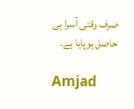صرف وقتی آسرا ہی حاصل ہوپایا ہے۔

Amjad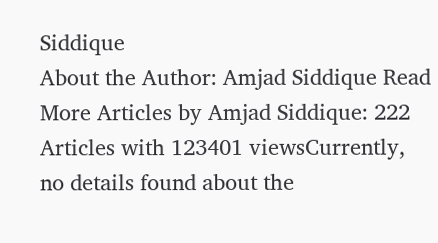Siddique
About the Author: Amjad Siddique Read More Articles by Amjad Siddique: 222 Articles with 123401 viewsCurrently, no details found about the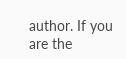author. If you are the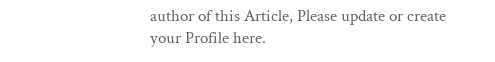author of this Article, Please update or create your Profile here.